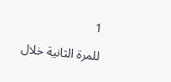1

للمرة الثانية خلال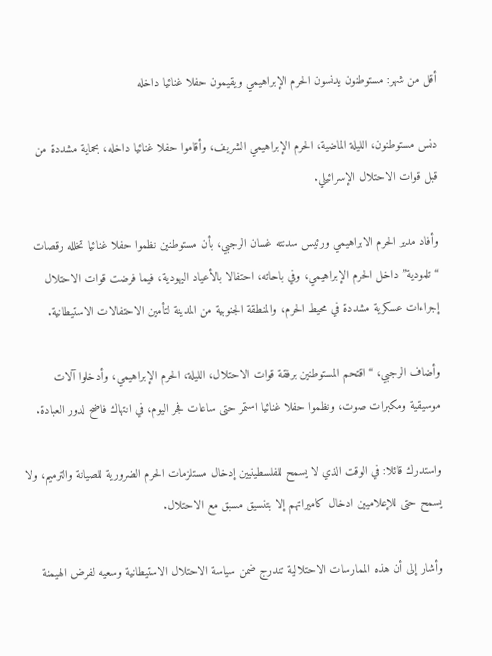أقل من شهر: مستوطنون يدنسون الحرم الإبراهيمي ويقيمون حفلا غنائيا داخله

دنس مستوطنون، الليلة الماضية، الحرم الإبراهيمي الشريف، وأقاموا حفلا غنائيا داخله، بحماية مشددة من قبل قوات الاحتلال الإسرائيلي.

وأفاد مدير الحرم الابراهيمي ورئيس سدنته غسان الرجبي، بأن مستوطنين نظموا حفلا غنائيا تخلله رقصات “تلمودية” داخل الحرم الإبراهيمي، وفي باحاته، احتفالا بالأعياد اليهودية، فيما فرضت قوات الاحتلال إجراءات عسكرية مشددة في محيط الحرم، والمنطقة الجنوبية من المدينة لتأمين الاحتفالات الاستيطانية.

وأضاف الرجبي، “اقتحم المستوطنين برفقة قوات الاحتلال، الليلة، الحرم الإبراهيمي، وأدخلوا آلات موسيقية ومكبرات صوت، ونظموا حفلا غنائيا استمر حتى ساعات فجر اليوم، في انتهاك فاضح لدور العبادة.

واستدرك قائلا: في الوقت الذي لا يسمح للفلسطينيين إدخال مستلزمات الحرم الضرورية للصيانة والترميم، ولا يسمح حتى للإعلاميين ادخال كاميراتهم إلا بتنسيق مسبق مع الاحتلال.

وأشار إلى أن هذه الممارسات الاحتلالية تندرج ضمن سياسة الاحتلال الاستيطانية وسعيه لفرض الهيمنة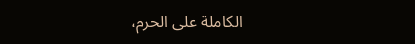الكاملة على الحرم،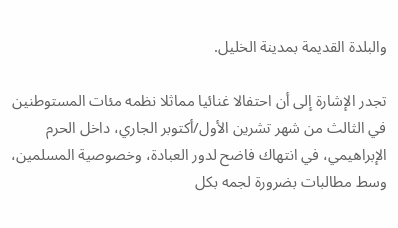والبلدة القديمة بمدينة الخليل.

تجدر الإشارة إلى أن احتفالا غنائيا مماثلا نظمه مئات المستوطنين في الثالث من شهر تشرين الأول/أكتوبر الجاري، داخل الحرم الإبراهيمي، في انتهاك فاضح لدور العبادة، وخصوصية المسلمين، وسط مطالبات بضرورة لجمه بكل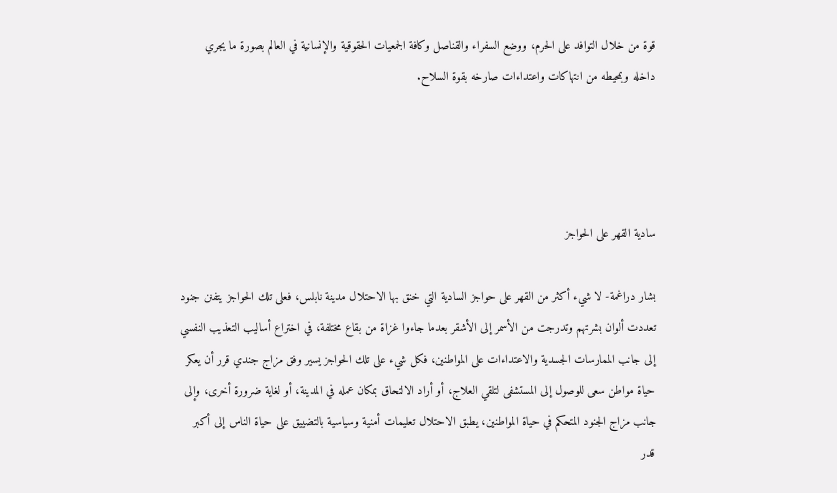قوة من خلال التوافد على الحرم، ووضع السفراء والقناصل وكافة الجمعيات الحقوقية والإنسانية في العالم بصورة ما يجري داخله وبمحيطه من انتهاكات واعتداءات صارخه بقوة السلاح.




سادية القهر على الحواجز

بشار دراغمة- لا شيء أكثر من القهر على حواجز السادية التي خنق بها الاحتلال مدينة نابلس، فعلى تلك الحواجز يتفنن جنود تعددت ألوان بشرتهم وتدرجت من الأسمر إلى الأشقر بعدما جاءوا غزاة من بقاع مختلفة، في اختراع أساليب التعذيب النفسي إلى جانب الممارسات الجسدية والاعتداءات على المواطنين، فكل شيء على تلك الحواجز يسير وفق مزاج جندي قرر أن يعكر حياة مواطن سعى للوصول إلى المستشفى لتلقي العلاج، أو أراد الالتحاق بمكان عمله في المدينة، أو لغاية ضرورة أخرى، وإلى جانب مزاج الجنود المتحكم في حياة المواطنين، يطبق الاحتلال تعليمات أمنية وسياسية بالتضييق على حياة الناس إلى أكبر قدر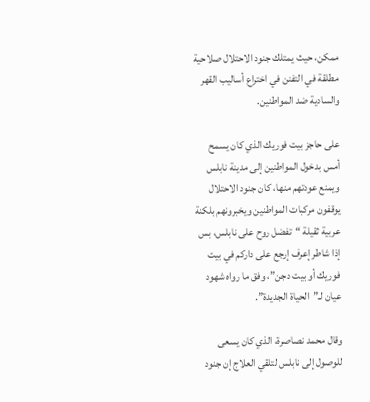ممكن، حيث يمتلك جنود الاحتلال صلاحية مطلقة في التفنن في اختراع أساليب القهر والسادية ضد المواطنين.

على حاجز بيت فوريك الذي كان يسمح أمس بدخول المواطنين إلى مدينة نابلس ويمنع عودتهم منها، كان جنود الاحتلال يوقفون مركبات المواطنين ويخبرونهم بلكنة عربية ثقيلة “تفضل روح على نابلس، بس إذا شاطر إعرف إرجع على داركم في بيت فوريك أو بيت دجن”، وفق ما رواه شهود عيان لـ”الحياة الجديدة”.

وقال محمد نصاصرة، الذي كان يسعى للوصول إلى نابلس لتلقي العلاج إن جنود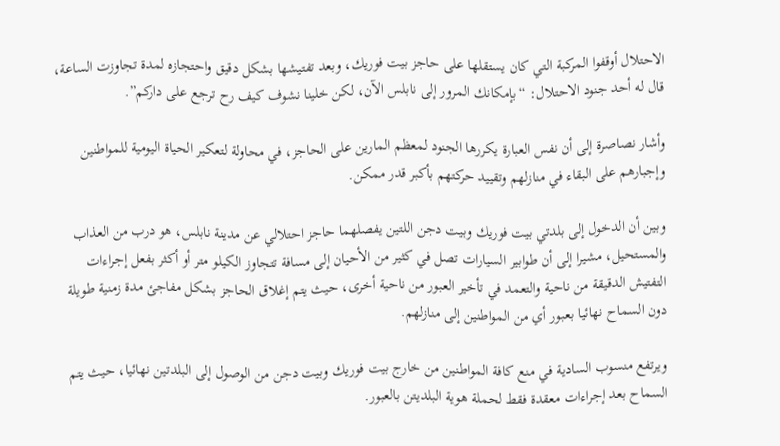الاحتلال أوقفوا المركبة التي كان يستقلها على حاجز بيت فوريك، وبعد تفتيشها بشكل دقيق واحتجازه لمدة تجاوزت الساعة، قال له أحد جنود الاحتلال: “بإمكانك المرور إلى نابلس الآن، لكن خلينا نشوف كيف رح ترجع على داركم”.

وأشار نصاصرة إلى أن نفس العبارة يكررها الجنود لمعظم المارين على الحاجز، في محاولة لتعكير الحياة اليومية للمواطنين وإجبارهم على البقاء في منازلهم وتقييد حركتهم بأكبر قدر ممكن.

وبين أن الدخول إلى بلدتي بيت فوريك وبيت دجن اللتين يفصلهما حاجز احتلالي عن مدينة نابلس، هو درب من العذاب والمستحيل، مشيرا إلى أن طوابير السيارات تصل في كثير من الأحيان إلى مسافة تتجاوز الكيلو متر أو أكثر بفعل إجراءات التفتيش الدقيقة من ناحية والتعمد في تأخير العبور من ناحية أخرى، حيث يتم إغلاق الحاجز بشكل مفاجئ مدة زمنية طويلة دون السماح نهائيا بعبور أي من المواطنين إلى منازلهم.

ويرتفع منسوب السادية في منع كافة المواطنين من خارج بيت فوريك وبيت دجن من الوصول إلى البلدتين نهائيا، حيث يتم السماح بعد إجراءات معقدة فقط لحملة هوية البلديتن بالعبور.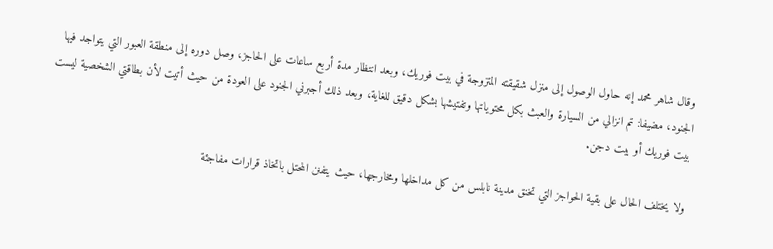وقال شاهر محمد إنه حاول الوصول إلى منزل شقيقته المتزوجة في بيت فوريك، وبعد انتظار مدة أربع ساعات على الحاجز، وصل دوره إلى منطقة العبور التي يتواجد فيها الجنود، مضيفا: تم انزالي من السيارة والعبث بكل محتوياتها وتفتيشها بشكل دقيق للغاية، وبعد ذلك أجبرني الجنود على العودة من حيث أتيت لأن بطاقتي الشخصية ليست بيت فوريك أو بيت دجن.

ولا يختلف الحال على بقية الحواجز التي تخنق مدينة نابلس من كل مداخلها ومخارجها، حيث يتفنن المحتل باتخاذ قرارات مفاجئة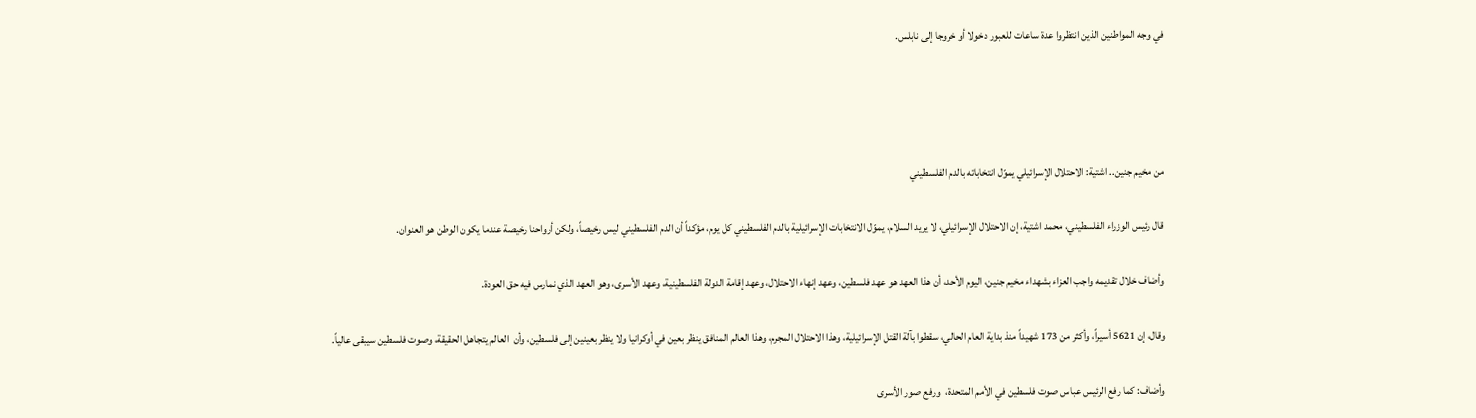في وجه المواطنين الذين انتظروا عدة ساعات للعبور دخولا أو خروجا إلى نابلس.




من مخيم جنين.. اشتية: الاحتلال الإسرائيلي يموّل انتخاباته بالدم الفلسطيني

قال رئيس الوزراء الفلسطيني، محمد اشتية، إن الاحتلال الإسرائيلي، لا يريد السلام، يموّل الانتخابات الإسرائيلية بالدم الفلسطيني كل يوم، مؤكداً أن الدم الفلسطيني ليس رخيصاً، ولكن أرواحنا رخيصة عندما يكون الوطن هو العنوان.

وأضاف خلال تقديمه واجب العزاء بشهداء مخيم جنين، اليوم الأحد، أن هذا العهد هو عهد فلسطين، وعهد إنهاء الاحتلال، وعهد إقامة الدولة الفلسطينية، وعهد الأسرى، وهو العهد الذي نمارس فيه حق العودة.

وقال، إن 5621 أسيراً، وأكثر من 173 شهيداً منذ بداية العام الحالي، سقطوا بآلة القتل الإسرائيلية، وهذا الاحتلال المجرم، وهذا العالم المنافق ينظر بعين في أوكرانيا ولا ينظر بعينين إلى فلسطين، وأن  العالم يتجاهل الحقيقة، وصوت فلسطين سيبقى عالياً.

وأضاف: كما رفع الرئيس عباس صوت فلسطين في الأمم المتحدة،  ورفع صور الأسرى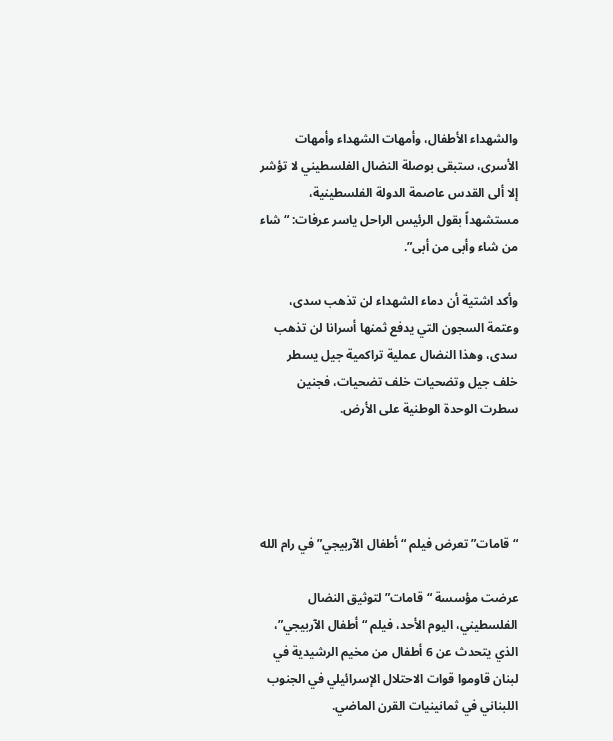والشهداء الأطفال، وأمهات الشهداء وأمهات الأسرى، ستبقى بوصلة النضال الفلسطيني لا تؤشر إلا ألى القدس عاصمة الدولة الفلسطينية، مستشهداً بقول الرئيس الراحل ياسر عرفات: “شاء من شاء وأبى من أبى”.

وأكد اشتية أن دماء الشهداء لن تذهب سدى، وعتمة السجون التي يدفع ثمنها أسرانا لن تذهب سدى، وهذا النضال عملية تراكمية جيل يسطر خلف جيل وتضحيات خلف تضحيات، فجنين سطرت الوحدة الوطنية على الأرض.




“قامات” تعرض فيلم “أطفال الآربيجي” في رام الله

عرضت مؤسسة “قامات” لتوثيق النضال الفلسطيني، اليوم الأحد، فيلم “أطفال الآربيجي”، الذي يتحدث عن 6 أطفال من مخيم الرشيدية في لبنان قاوموا قوات الاحتلال الإسرائيلي في الجنوب اللبناني في ثمانينيات القرن الماضي.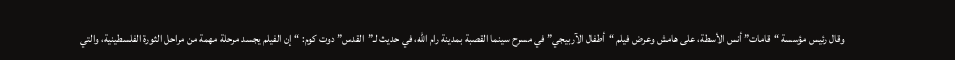وقال رئيس مؤسسة “قامات” أنس الأسطة، على هامش وعرض فيلم “أطفال الآربيجي” في مسرح سينما القصبة بمدينة رام الله، في حديث لـ”القدس” دوت كوم: “إن الفيلم يجسد مرحلة مهمة من مراحل الثورة الفلسطينية، والتي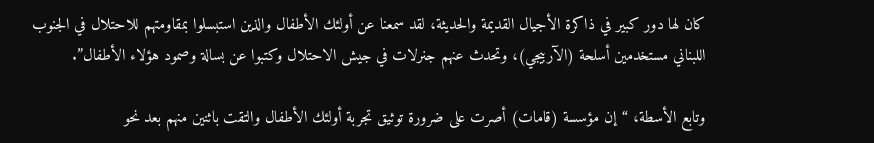كان لها دور كبير في ذاكرة الأجيال القديمة والحديثة، لقد سمعنا عن أولئك الأطفال والذين استبسلوا بمقاومتهم للاحتلال في الجنوب اللبناني مستخدمين أسلحة (الآربيجي)، وتحدث عنهم جنرلات في جيش الاحتلال وكتبوا عن بسالة وصمود هؤلاء الأطفال”.

وتابع الأسطة، “إن مؤسسة (قامات) أصرت على ضرورة توثيق تجربة أولئك الأطفال والتقت باثنين منهم بعد نحو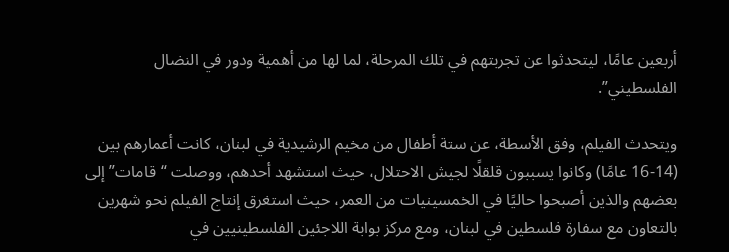أربعين عامًا، ليتحدثوا عن تجربتهم في تلك المرحلة، لما لها من أهمية ودور في النضال الفلسطيني”.

ويتحدث الفيلم، وفق الأسطة، عن ستة أطفال من مخيم الرشيدية في لبنان، كانت أعمارهم بين (14-16 عامًا) وكانوا يسببون قلقلًا لجيش الاحتلال، حيث استشهد أحدهم، ووصلت “قامات” إلى بعضهم والذين أصبحوا حاليًا في الخمسينيات من العمر، حيث استغرق إنتاج الفيلم نحو شهرين بالتعاون مع سفارة فلسطين في لبنان، ومع مركز بوابة اللاجئين الفلسطينيين في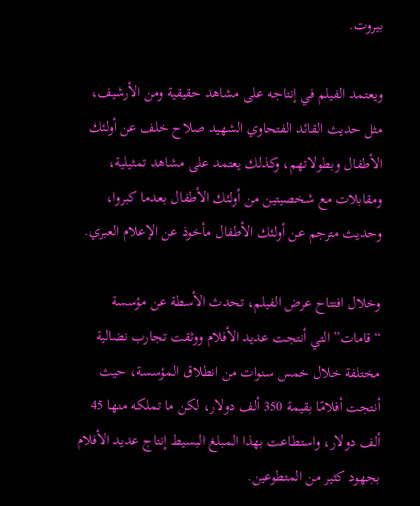بيروت.

ويعتمد الفيلم في إنتاجه على مشاهد حقيقية ومن الأرشيف، مثل حديث القائد الفتحاوي الشهيد صلاح خلف عن أولئك الأطفال وبطولاتهم، وكذلك يعتمد على مشاهد تمثيلية، ومقابلات مع شخصيتين من أولئك الأطفال بعدما كبروا، وحديث مترجم عن أولئك الأطفال مأخوذ عن الإعلام العبري.

وخلال افتتاح عرض الفيلم، تحدث الأسطة عن مؤسسة “قامات” التي أنتجت عديد الأفلام ووثقت تجارب نضالية مختلفة خلال خمس سنوات من انطلاق المؤسسة، حيث أنتجت أفلامًا بقيمة 350 ألف دولار، لكن ما تملكه منها 45 ألف دولار، واستطاعت بهذا المبلغ البسيط إنتاج عديد الأفلام بجهود كثير من المتطوعين.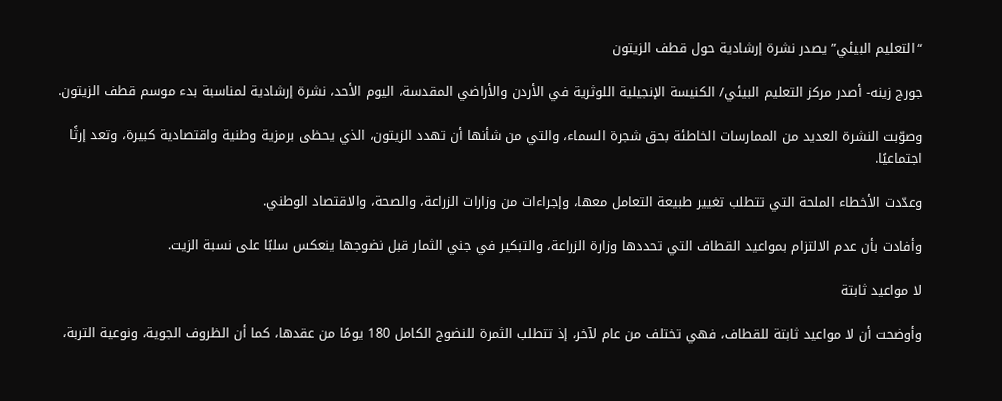“التعليم البيئي” يصدر نشرة إرشادية حول قطف الزيتون

جورج زينه- أصدر مركز التعليم البيئي/ الكنيسة الإنجيلية اللوثرية في الأردن والأراضي المقدسة، اليوم الأحد، نشرة إرشادية لمناسبة بدء موسم قطف الزيتون.

وصوّبت النشرة العديد من الممارسات الخاطئة بحق شجرة السماء، والتي من شأنها أن تهدد الزيتون، الذي يحظى برمزية وطنية واقتصادية كبيرة، وتعد إرثًا اجتماعيًا.

وعدّدت الأخطاء الملحة التي تتطلب تغيير طبيعة التعامل معها، وإجراءات من وزارات الزراعة، والصحة، والاقتصاد الوطني.

وأفادت بأن عدم الالتزام بمواعيد القطاف التي تحددها وزارة الزراعة، والتبكير في جني الثمار قبل نضوجها ينعكس سلبًا على نسبة الزيت.

لا مواعيد ثابتة

وأوضحت أن لا مواعيد ثابتة للقطاف، فهي تختلف من عام لآخر، إذ تتطلب الثمرة للنضوج الكامل 180 يومًا من عقدها، كما أن الظروف الجوية، ونوعية التربة،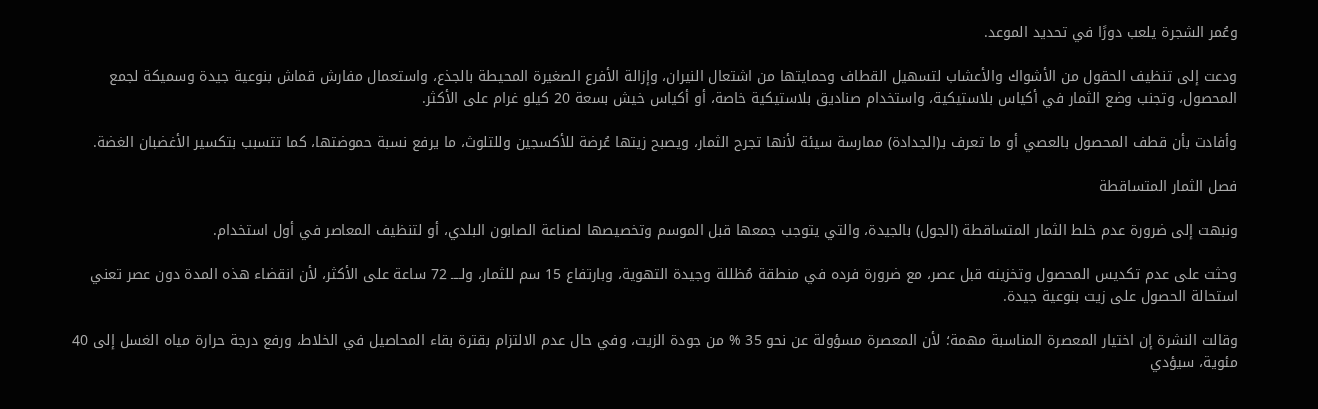وعُمر الشجرة يلعب دورًا في تحديد الموعد.

ودعت إلى تنظيف الحقول من الأشواك والأعشاب لتسهيل القطاف وحمايتها من اشتعال النيران، وإزالة الأفرع الصغيرة المحيطة بالجذع، واستعمال مفارش قماش بنوعية جيدة وسميكة لجمع المحصول، وتجنب وضع الثمار في أكياس بلاستيكية، واستخدام صناديق بلاستيكية خاصة، أو أكياس خيش بسعة 20 كيلو غرام على الأكثر.

وأفادت بأن قطف المحصول بالعصي أو ما تعرف بـ(الجدادة) ممارسة سيئة لأنها تجرح الثمار، ويصبح زيتها عُرضة للأكسجين وللتلوث، ما يرفع نسبة حموضتها، كما تتسبب بتكسير الأغضبان الغضة.

فصل الثمار المتساقطة

ونبهت إلى ضرورة عدم خلط الثمار المتساقطة (الجول) بالجيدة، والتي يتوجب جمعها قبل الموسم وتخصيصها لصناعة الصابون البلدي، أو لتنظيف المعاصر في أول استخدام.

وحثت على عدم تكديس المحصول وتخزينه قبل عصر، مع ضرورة فرده في منطقة مُظللة وجيدة التهوية، وبارتفاع 15 سم للثمار، ولــــ 72 ساعة على الأكثر، لأن انقضاء هذه المدة دون عصر تعني استحالة الحصول على زيت بنوعية جيدة.

وقالت النشرة إن اختيار المعصرة المناسبة مهمة؛ لأن المعصرة مسؤولة عن نحو 35 % من جودة الزيت، وفي حال عدم الالتزام بقترة بقاء المحاصيل في الخلاط، ورفع درجة حرارة مياه الغسل إلى 40 مئوية، سيؤدي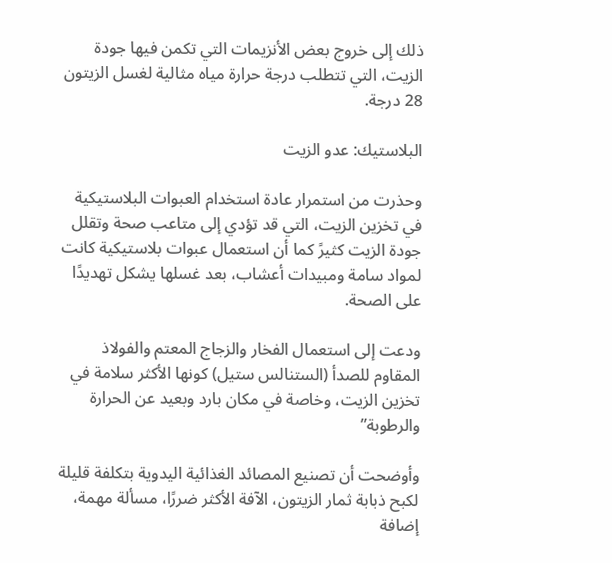ذلك إلى خروج بعض الأنزيمات التي تكمن فيها جودة الزيت، التي تتطلب درجة حرارة مياه مثالية لغسل الزيتون 28 درجة.

البلاستيك: عدو الزيت

وحذرت من استمرار عادة استخدام العبوات البلاستيكية في تخزين الزيت، التي قد تؤدي إلى متاعب صحة وتقلل جودة الزيت كثيرً كما أن استعمال عبوات بلاستيكية كانت لمواد سامة ومبيدات أعشاب، بعد غسلها يشكل تهديدًا على الصحة.

ودعت إلى استعمال الفخار والزجاج المعتم والفولاذ المقاوم للصدأ (الستنالس ستيل) كونها الأكثر سلامة في تخزين الزيت، وخاصة في مكان بارد وبعيد عن الحرارة والرطوبة”

وأوضحت أن تصنيع المصائد الغذائية اليدوية بتكلفة قليلة لكبح ذبابة ثمار الزيتون، الآفة الأكثر ضررًا، مسألة مهمة، إضافة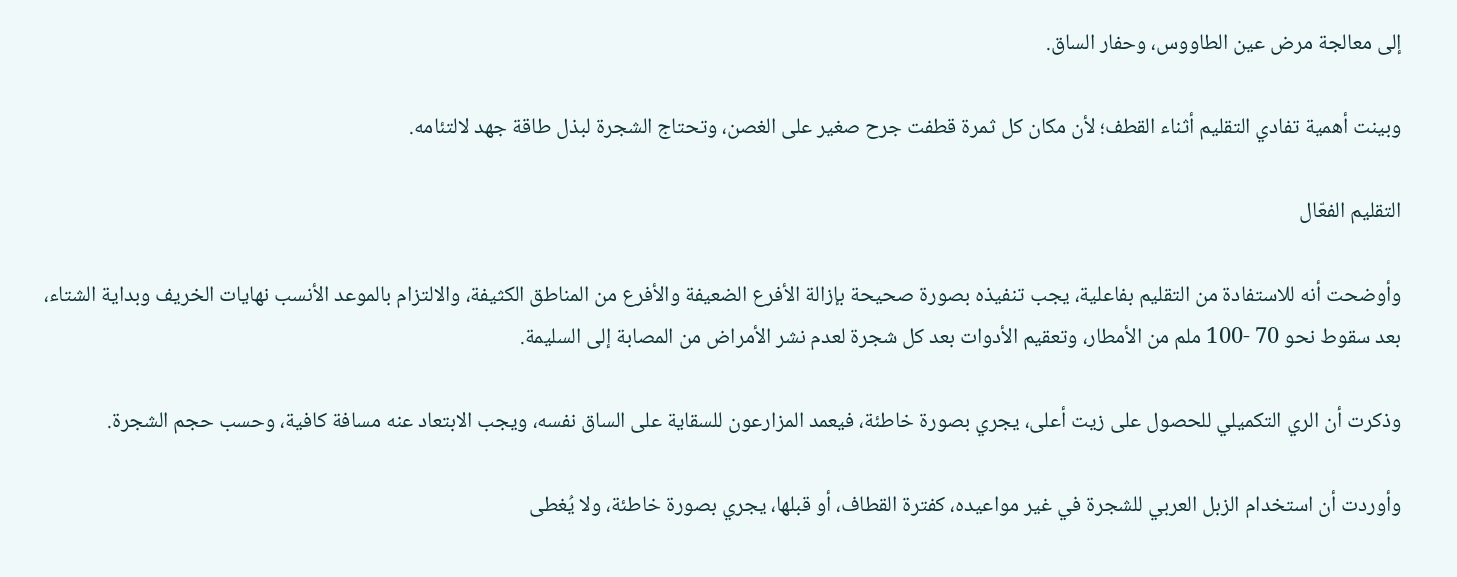إلى معالجة مرض عين الطاووس، وحفار الساق.

وبينت أهمية تفادي التقليم أثناء القطف؛ لأن مكان كل ثمرة قطفت جرح صغير على الغصن، وتحتاج الشجرة لبذل طاقة جهد لالتئامه.

التقليم الفعّال

وأوضحت أنه للاستفادة من التقليم بفاعلية، يجب تنفيذه بصورة صحيحة بإزالة الأفرع الضعيفة والأفرع من المناطق الكثيفة، والالتزام بالموعد الأنسب نهايات الخريف وبداية الشتاء، بعد سقوط نحو 70 -100 ملم من الأمطار، وتعقيم الأدوات بعد كل شجرة لعدم نشر الأمراض من المصابة إلى السليمة.

وذكرت أن الري التكميلي للحصول على زيت أعلى، يجري بصورة خاطئة، فيعمد المزارعون للسقاية على الساق نفسه، ويجب الابتعاد عنه مسافة كافية، وحسب حجم الشجرة.

وأوردت أن استخدام الزبل العربي للشجرة في غير مواعيده، كفترة القطاف، أو قبلها، يجري بصورة خاطئة، ولا يُغطى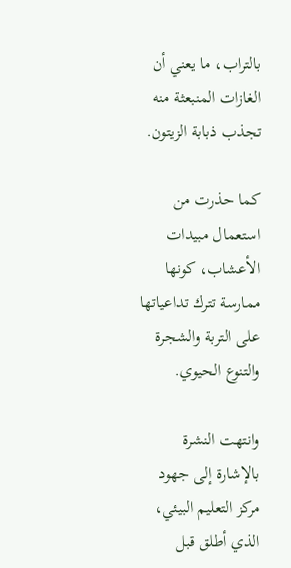بالتراب، ما يعني أن الغازات المنبعثة منه تجذب ذبابة الزيتون.

كما حذرت من استعمال مبيدات الأعشاب، كونها ممارسة تترك تداعياتها على التربة والشجرة والتنوع الحيوي.

وانتهت النشرة بالإشارة إلى جهود مركز التعليم البيئي، الذي أطلق قبل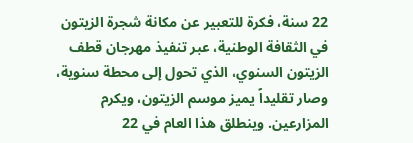22 سنة، فكرة للتعبير عن مكانة شجرة الزيتون في الثقافة الوطنية، عبر تنفيذ مهرجان قطف الزيتون السنوي، الذي تحول إلى محطة سنوية، وصار تقليداً يميز موسم الزيتون، ويكرم المزارعين. وينطلق هذا العام في 22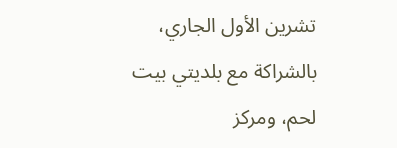تشرين الأول الجاري، بالشراكة مع بلديتي بيت لحم، ومركز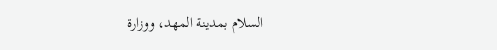السلام بمدينة المهد، ووزارة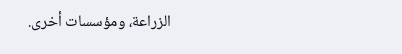الزراعة، ومؤسسات أخرى.